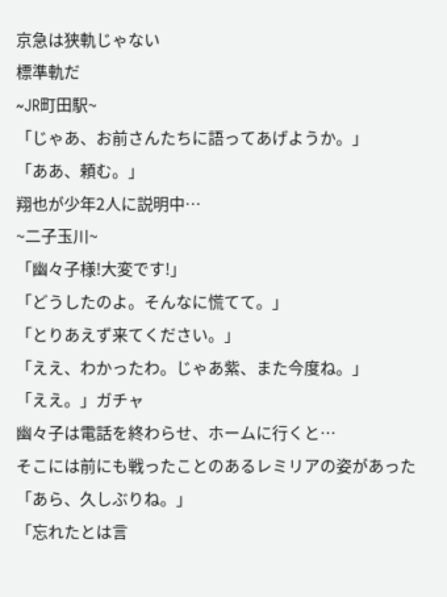京急は狭軌じゃない
標準軌だ
~JR町田駅~
「じゃあ、お前さんたちに語ってあげようか。」
「ああ、頼む。」
翔也が少年2人に説明中…
~二子玉川~
「幽々子様!大変です!」
「どうしたのよ。そんなに慌てて。」
「とりあえず来てください。」
「ええ、わかったわ。じゃあ紫、また今度ね。」
「ええ。」ガチャ
幽々子は電話を終わらせ、ホームに行くと…
そこには前にも戦ったことのあるレミリアの姿があった
「あら、久しぶりね。」
「忘れたとは言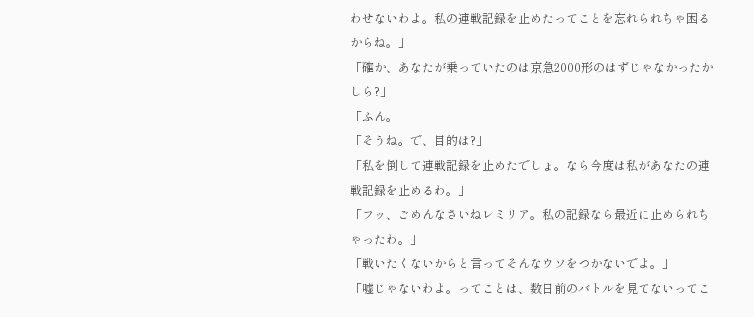わせないわよ。私の連戦記録を止めたってことを忘れられちゃ困るからね。」
「確か、あなたが乗っていたのは京急2000形のはずじゃなかったかしら?」
「ふん。
「そうね。で、目的は?」
「私を倒して連戦記録を止めたでしょ。なら今度は私があなたの連戦記録を止めるわ。」
「フッ、ごめんなさいねレミリア。私の記録なら最近に止められちゃったわ。」
「戦いたくないからと言ってそんなウソをつかないでよ。」
「嘘じゃないわよ。ってことは、数日前のバトルを見てないってこ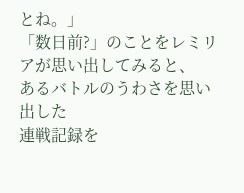とね。」
「数日前?」のことをレミリアが思い出してみると、
あるバトルのうわさを思い出した
連戦記録を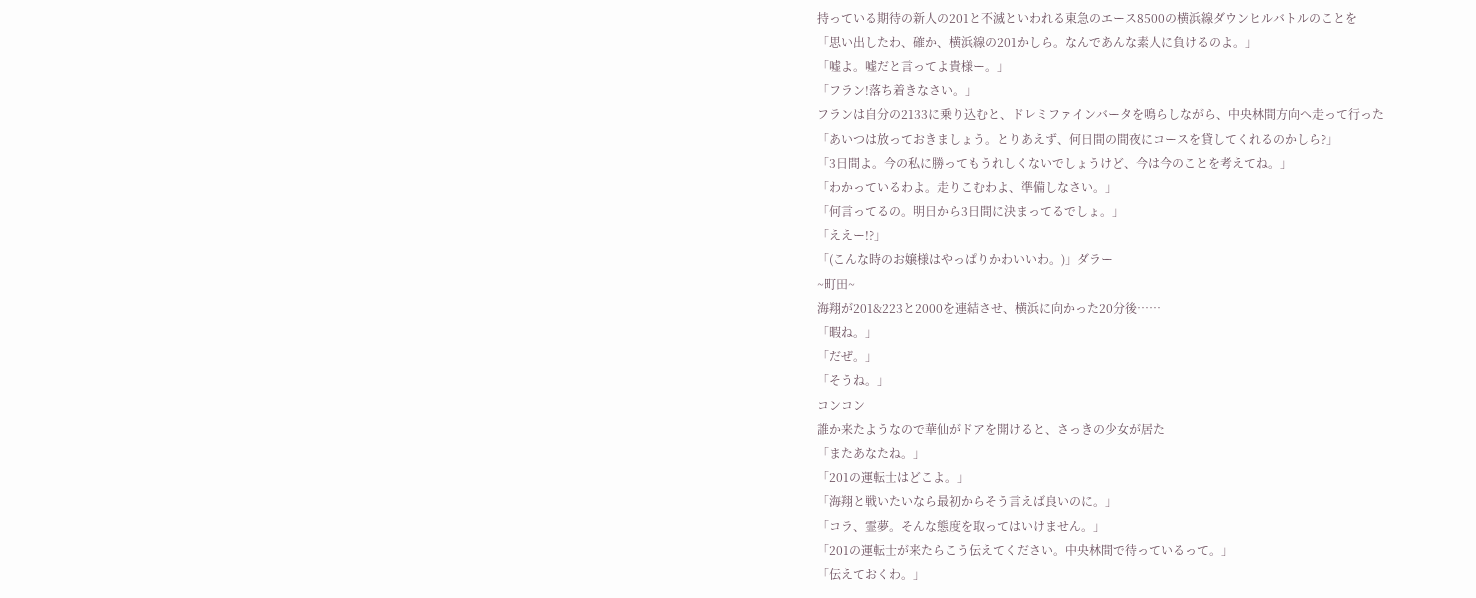持っている期待の新人の201と不滅といわれる東急のエース8500の横浜線ダウンヒルバトルのことを
「思い出したわ、確か、横浜線の201かしら。なんであんな素人に負けるのよ。」
「嘘よ。嘘だと言ってよ貴様ー。」
「フラン!落ち着きなさい。」
フランは自分の2133に乗り込むと、ドレミファインバータを鳴らしながら、中央林間方向へ走って行った
「あいつは放っておきましょう。とりあえず、何日間の間夜にコースを貸してくれるのかしら?」
「3日間よ。今の私に勝ってもうれしくないでしょうけど、今は今のことを考えてね。」
「わかっているわよ。走りこむわよ、準備しなさい。」
「何言ってるの。明日から3日間に決まってるでしょ。」
「ええー!?」
「(こんな時のお嬢様はやっぱりかわいいわ。)」ダラー
~町田~
海翔が201&223と2000を連結させ、横浜に向かった20分後……
「暇ね。」
「だぜ。」
「そうね。」
コンコン
誰か来たようなので華仙がドアを開けると、さっきの少女が居た
「またあなたね。」
「201の運転士はどこよ。」
「海翔と戦いたいなら最初からそう言えば良いのに。」
「コラ、霊夢。そんな態度を取ってはいけません。」
「201の運転士が来たらこう伝えてください。中央林間で待っているって。」
「伝えておくわ。」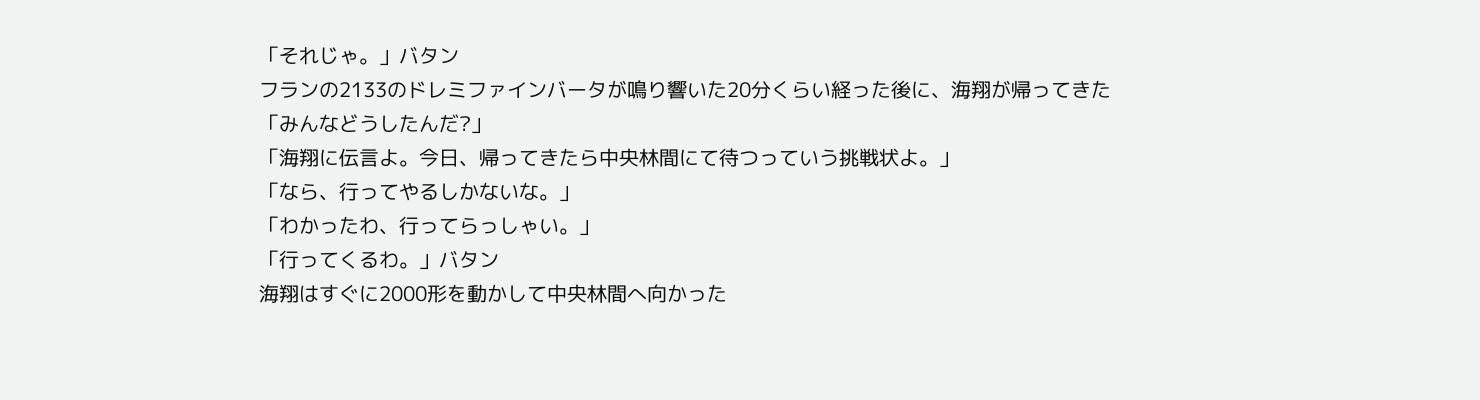「それじゃ。」バタン
フランの2133のドレミファインバータが鳴り響いた20分くらい経った後に、海翔が帰ってきた
「みんなどうしたんだ?」
「海翔に伝言よ。今日、帰ってきたら中央林間にて待つっていう挑戦状よ。」
「なら、行ってやるしかないな。」
「わかったわ、行ってらっしゃい。」
「行ってくるわ。」バタン
海翔はすぐに2000形を動かして中央林間へ向かった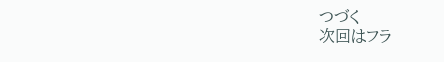つづく
次回はフラ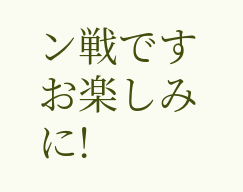ン戦です
お楽しみに!